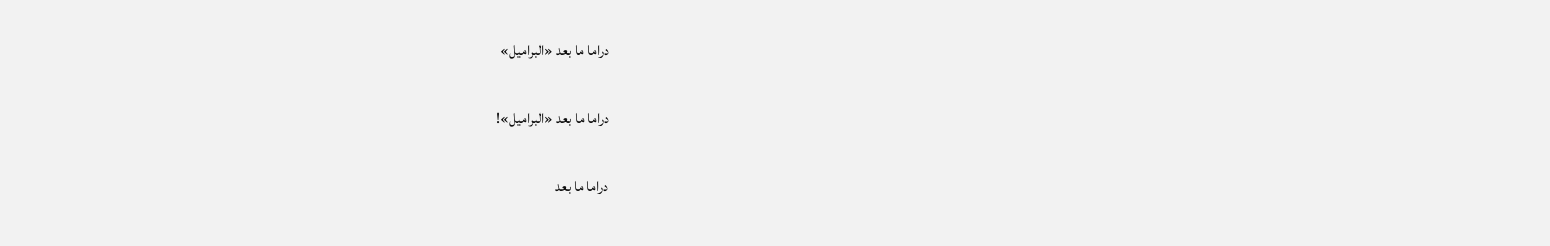دراما ما بعد «البراميل»

دراما ما بعد «البراميل»!

دراما ما بعد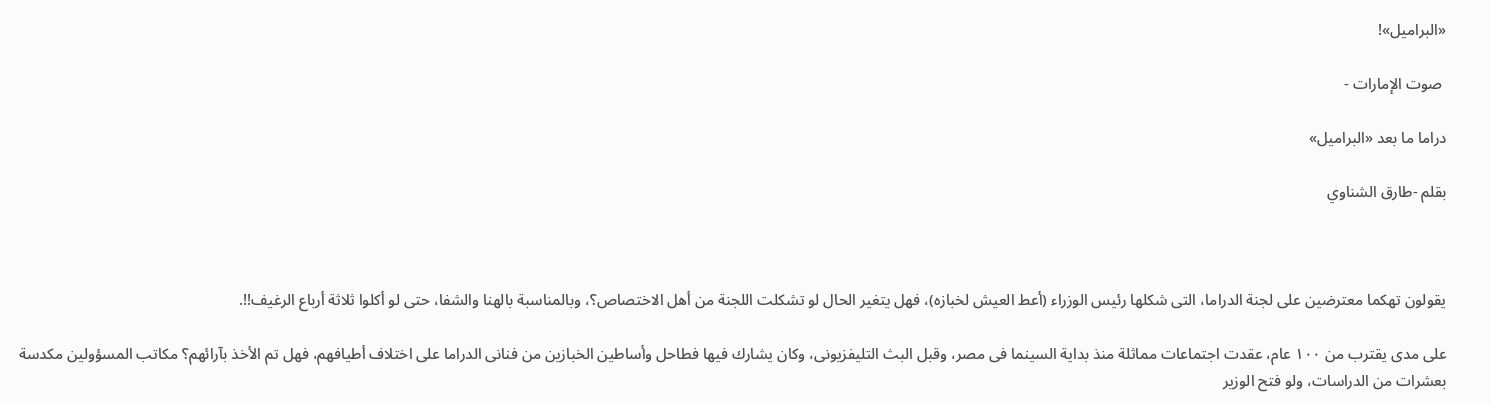«البراميل»!

 صوت الإمارات -

دراما ما بعد «البراميل»

بقلم -طارق الشناوي



يقولون تهكما معترضين على لجنة الدراما، التى شكلها رئيس الوزراء (أعط العيش لخبازه)، فهل يتغير الحال لو تشكلت اللجنة من أهل الاختصاص؟، وبالمناسبة بالهنا والشفا، حتى لو أكلوا ثلاثة أرباع الرغيف!!.

على مدى يقترب من ١٠٠ عام، عقدت اجتماعات مماثلة منذ بداية السينما فى مصر، وقبل البث التليفزيونى، وكان يشارك فيها فطاحل وأساطين الخبازين من فنانى الدراما على اختلاف أطيافهم، فهل تم الأخذ بآرائهم؟ مكاتب المسؤولين مكدسة بعشرات من الدراسات، ولو فتح الوزير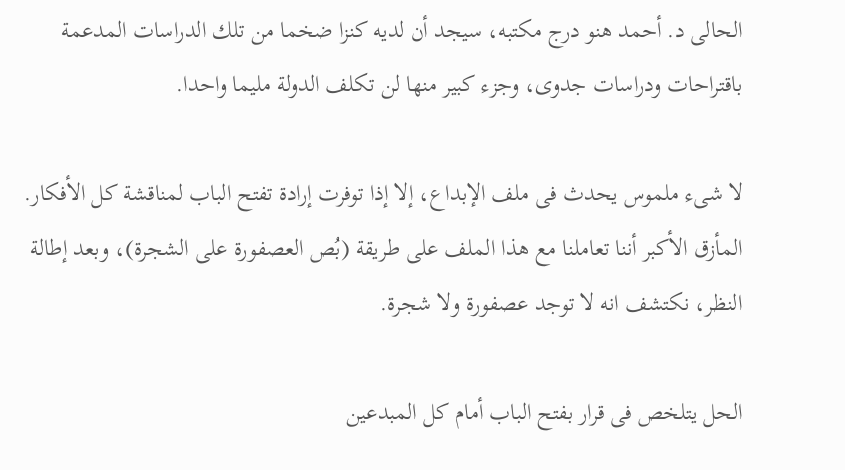الحالى د. أحمد هنو درج مكتبه، سيجد أن لديه كنزا ضخما من تلك الدراسات المدعمة باقتراحات ودراسات جدوى، وجزء كبير منها لن تكلف الدولة مليما واحدا.

لا شىء ملموس يحدث فى ملف الإبداع، إلا إذا توفرت إرادة تفتح الباب لمناقشة كل الأفكار. المأزق الأكبر أننا تعاملنا مع هذا الملف على طريقة (بُص العصفورة على الشجرة)، وبعد إطالة النظر، نكتشف انه لا توجد عصفورة ولا شجرة.

الحل يتلخص فى قرار بفتح الباب أمام كل المبدعين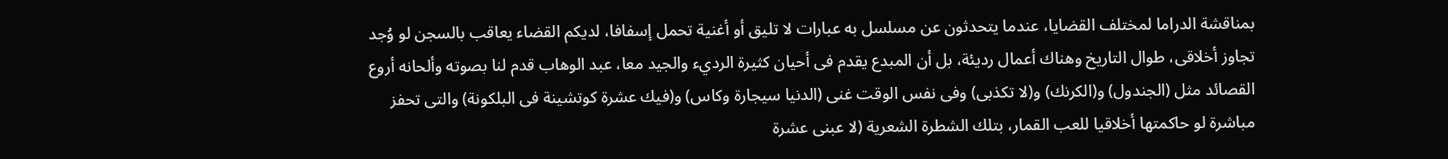بمناقشة الدراما لمختلف القضايا، عندما يتحدثون عن مسلسل به عبارات لا تليق أو أغنية تحمل إسفافا، لديكم القضاء يعاقب بالسجن لو وُجد تجاوز أخلاقى، طوال التاريخ وهناك أعمال رديئة، بل أن المبدع يقدم فى أحيان كثيرة الرديء والجيد معا، عبد الوهاب قدم لنا بصوته وألحانه أروع القصائد مثل (الجندول) و(الكرنك) و(لا تكذبى) وفى نفس الوقت غنى (الدنيا سيجارة وكاس) و(فيك عشرة كوتشينة فى البلكونة) والتى تحفز مباشرة لو حاكمتها أخلاقيا للعب القمار، بتلك الشطرة الشعرية (لا عبنى عشرة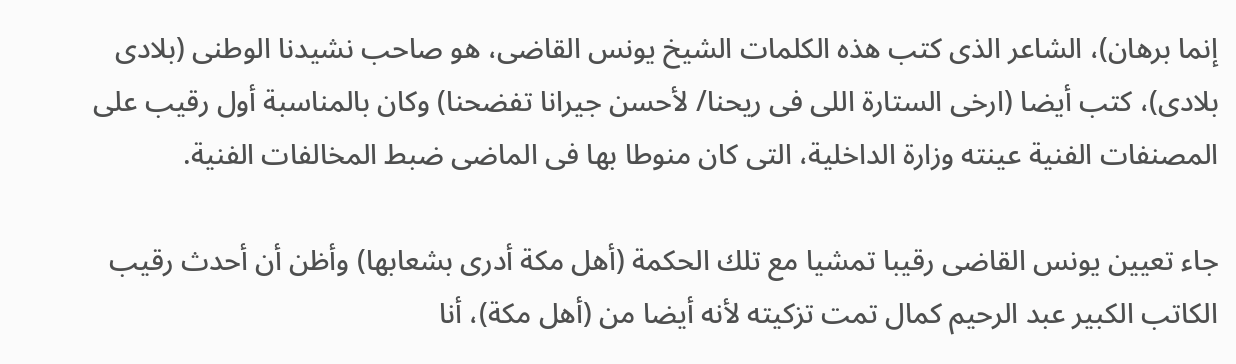إنما برهان)، الشاعر الذى كتب هذه الكلمات الشيخ يونس القاضى، هو صاحب نشيدنا الوطنى (بلادى بلادى)، كتب أيضا (ارخى الستارة اللى فى ريحنا/ لأحسن جيرانا تفضحنا) وكان بالمناسبة أول رقيب على المصنفات الفنية عينته وزارة الداخلية، التى كان منوطا بها فى الماضى ضبط المخالفات الفنية.

جاء تعيين يونس القاضى رقيبا تمشيا مع تلك الحكمة (أهل مكة أدرى بشعابها) وأظن أن أحدث رقيب الكاتب الكبير عبد الرحيم كمال تمت تزكيته لأنه أيضا من (أهل مكة)، أنا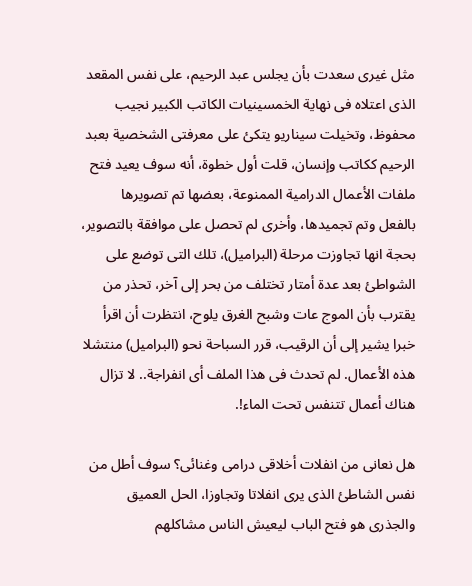مثل غيرى سعدت بأن يجلس عبد الرحيم، على نفس المقعد الذى اعتلاه فى نهاية الخمسينيات الكاتب الكبير نجيب محفوظ، وتخيلت سيناريو يتكئ على معرفتى الشخصية بعبد الرحيم ككاتب وإنسان، قلت أول خطوة، أنه سوف يعيد فتح ملفات الأعمال الدرامية الممنوعة، بعضها تم تصويرها بالفعل وتم تجميدها، وأخرى لم تحصل على موافقة بالتصوير، بحجة انها تجاوزت مرحلة (البراميل)، تلك التى توضع على الشواطئ بعد عدة أمتار تختلف من بحر إلى آخر، تحذر من يقترب بأن الموج عات وشبح الغرق يلوح، انتظرت أن اقرأ خبرا يشير إلى أن الرقيب، قرر السباحة نحو (البراميل) منتشلا هذه الأعمال. لم تحدث فى هذا الملف أى انفراجة.. لا تزال هناك أعمال تتنفس تحت الماء!.

هل نعانى من انفلات أخلاقى درامى وغنائى؟ سوف أطل من نفس الشاطئ الذى يرى انفلاتا وتجاوزا، الحل العميق والجذرى هو فتح الباب ليعيش الناس مشاكلهم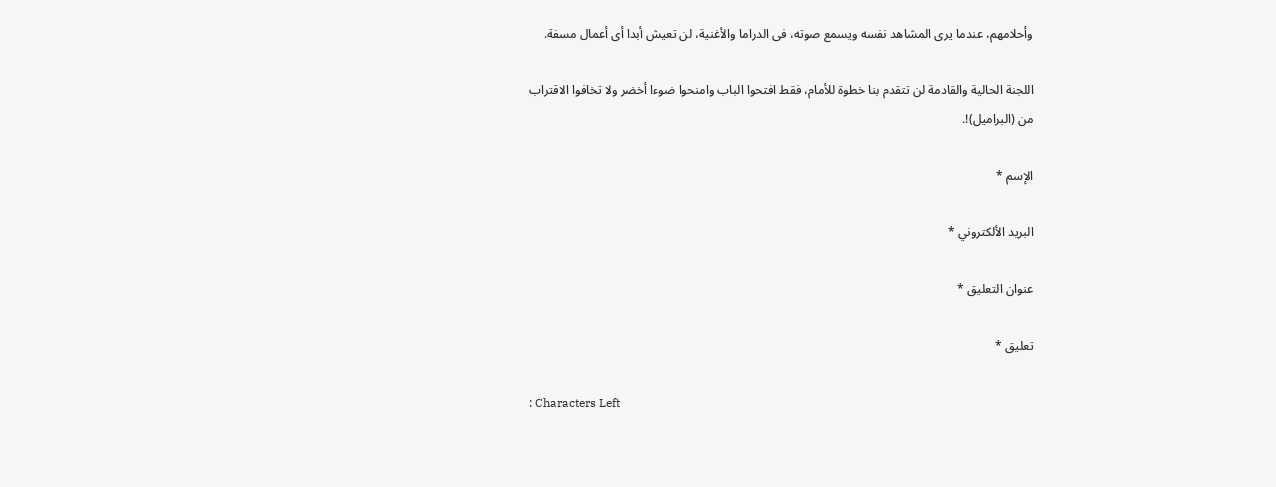وأحلامهم، عندما يرى المشاهد نفسه ويسمع صوته، فى الدراما والأغنية، لن تعيش أبدا أى أعمال مسفة.

اللجنة الحالية والقادمة لن تتقدم بنا خطوة للأمام، فقط افتحوا الباب وامنحوا ضوءا أخضر ولا تخافوا الاقتراب من (البراميل)!.

الإسم *

البريد الألكتروني *

عنوان التعليق *

تعليق *

: Characters Left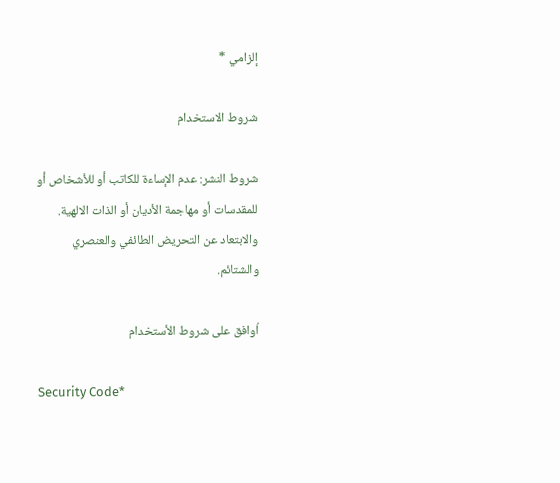إلزامي *

شروط الاستخدام

شروط النشر: عدم الإساءة للكاتب أو للأشخاص أو للمقدسات أو مهاجمة الأديان أو الذات الالهية. والابتعاد عن التحريض الطائفي والعنصري والشتائم.

اُوافق على شروط الأستخدام

Security Code*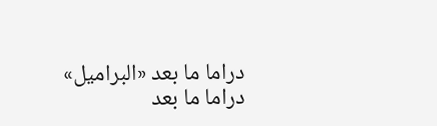دراما ما بعد «البراميل» دراما ما بعد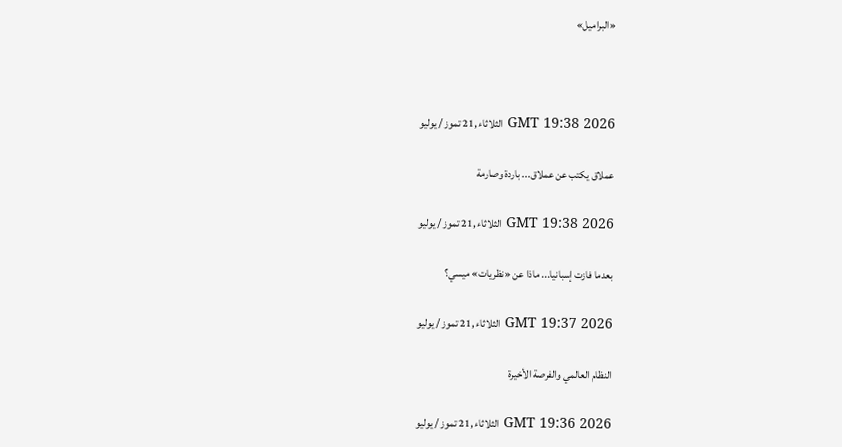«البراميل»



GMT 19:38 2026 الثلاثاء ,21 تموز / يوليو

عملاق يكتب عن عملاق... باردة وصارمة

GMT 19:38 2026 الثلاثاء ,21 تموز / يوليو

بعدما فازت إسبانيا... ماذا عن «نظريات» ميسي؟

GMT 19:37 2026 الثلاثاء ,21 تموز / يوليو

النظام العالمي والفرصة الأخيرة

GMT 19:36 2026 الثلاثاء ,21 تموز / يوليو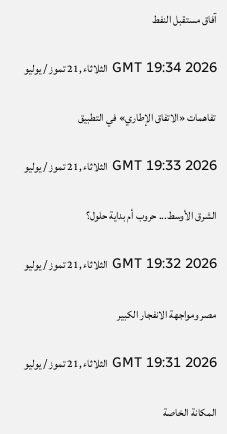آفاق مستقبل النفط

GMT 19:34 2026 الثلاثاء ,21 تموز / يوليو

تفاهمات «الاتفاق الإطاري» في التطبيق

GMT 19:33 2026 الثلاثاء ,21 تموز / يوليو

الشرق الأوسط... حروب أم بداية حلول؟

GMT 19:32 2026 الثلاثاء ,21 تموز / يوليو

مصر ومواجهة الانفجار الكبير

GMT 19:31 2026 الثلاثاء ,21 تموز / يوليو

المكانة الخاصة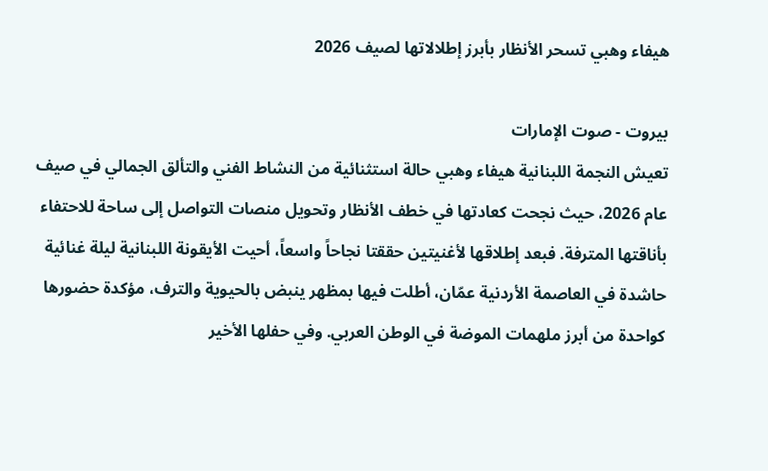هيفاء وهبي تسحر الأنظار بأبرز إطلالاتها لصيف 2026

بيروت - صوت الإمارات
تعيش النجمة اللبنانية هيفاء وهبي حالة استثنائية من النشاط الفني والتألق الجمالي في صيف عام 2026، حيث نجحت كعادتها في خطف الأنظار وتحويل منصات التواصل إلى ساحة للاحتفاء بأناقتها المترفة. فبعد إطلاقها لأغنيتين حققتا نجاحاً واسعاً، أحيت الأيقونة اللبنانية ليلة غنائية حاشدة في العاصمة الأردنية عمّان، أطلت فيها بمظهر ينبض بالحيوية والترف، مؤكدة حضورها كواحدة من أبرز ملهمات الموضة في الوطن العربي. وفي حفلها الأخير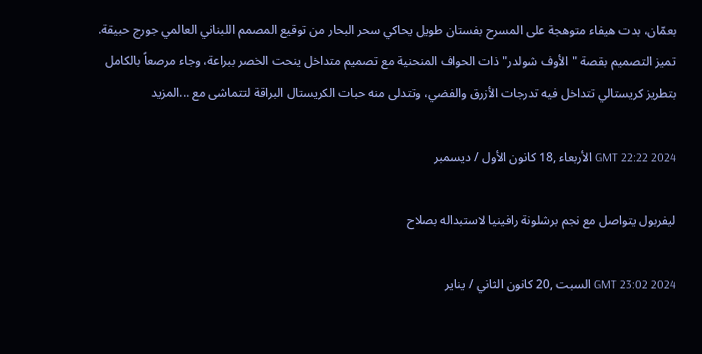بعمّان، بدت هيفاء متوهجة على المسرح بفستان طويل يحاكي سحر البحار من توقيع المصمم اللبناني العالمي جورج حبيقة. تميز التصميم بقصة "الأوف شولدر" ذات الحواف المنحنية مع تصميم متداخل ينحت الخصر ببراعة، وجاء مرصعاً بالكامل بتطريز كريستالي تتداخل فيه تدرجات الأزرق والفضي، وتتدلى منه حبات الكريستال البراقة لتتماشى مع ...المزيد

GMT 22:22 2024 الأربعاء ,18 كانون الأول / ديسمبر

ليفربول يتواصل مع نجم برشلونة رافينيا لاستبداله بصلاح

GMT 23:02 2024 السبت ,20 كانون الثاني / يناير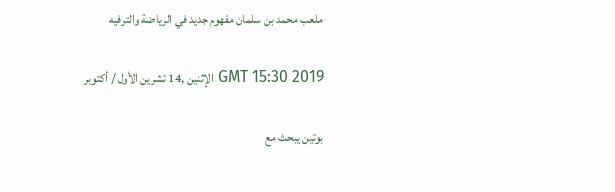ملعب محمد بن سلمان مفهوم جديد في الرياضة والترفيه

GMT 15:30 2019 الإثنين ,14 تشرين الأول / أكتوبر

بوتين يبحث مع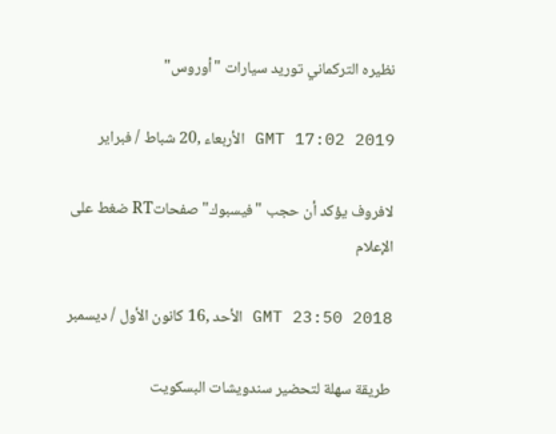نظيره التركماني توريد سيارات "أوروس"

GMT 17:02 2019 الأربعاء ,20 شباط / فبراير

لافروف يؤكد أن حجب "فيسبوك" صفحاتRT ضغط على الإعلام

GMT 23:50 2018 الأحد ,16 كانون الأول / ديسمبر

طريقة سهلة لتحضير سندويشات البسكويت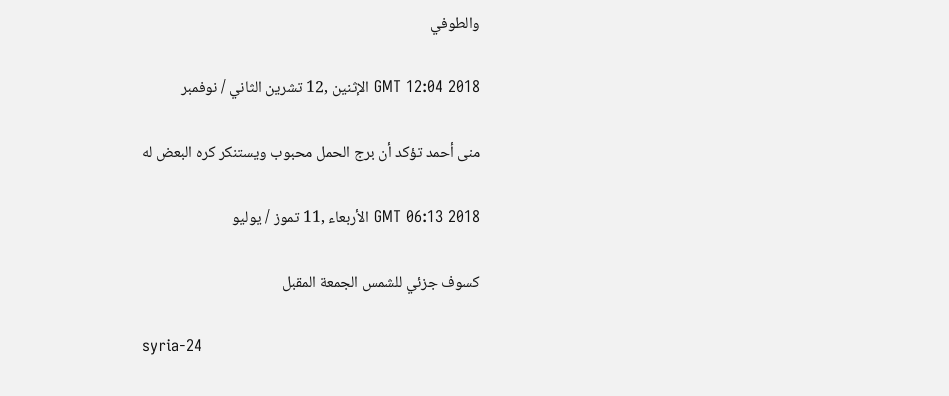والطوفي

GMT 12:04 2018 الإثنين ,12 تشرين الثاني / نوفمبر

منى أحمد تؤكد أن برج الحمل محبوب ويستنكر كره البعض له

GMT 06:13 2018 الأربعاء ,11 تموز / يوليو

كسوف جزئي للشمس الجمعة المقبل

syria-24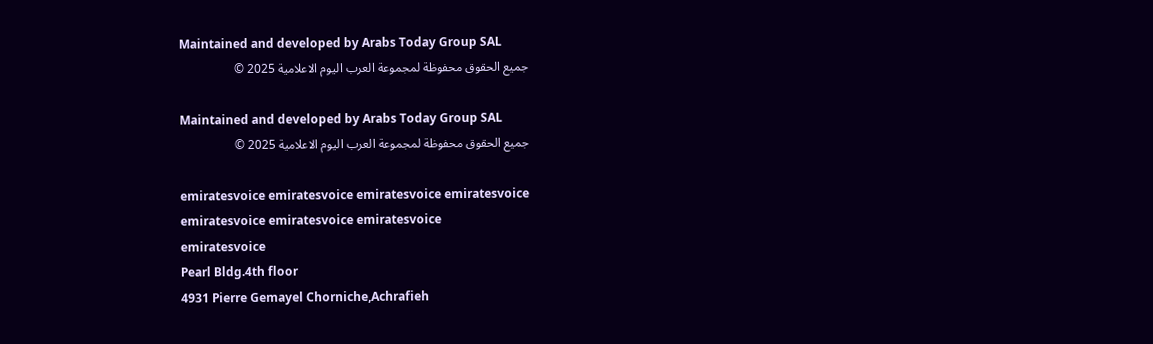Maintained and developed by Arabs Today Group SAL
جميع الحقوق محفوظة لمجموعة العرب اليوم الاعلامية 2025 ©

Maintained and developed by Arabs Today Group SAL
جميع الحقوق محفوظة لمجموعة العرب اليوم الاعلامية 2025 ©

emiratesvoice emiratesvoice emiratesvoice emiratesvoice
emiratesvoice emiratesvoice emiratesvoice
emiratesvoice
Pearl Bldg.4th floor
4931 Pierre Gemayel Chorniche,Achrafieh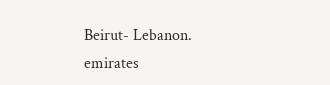Beirut- Lebanon.
emirates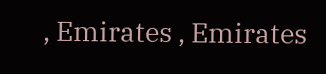, Emirates , Emirates